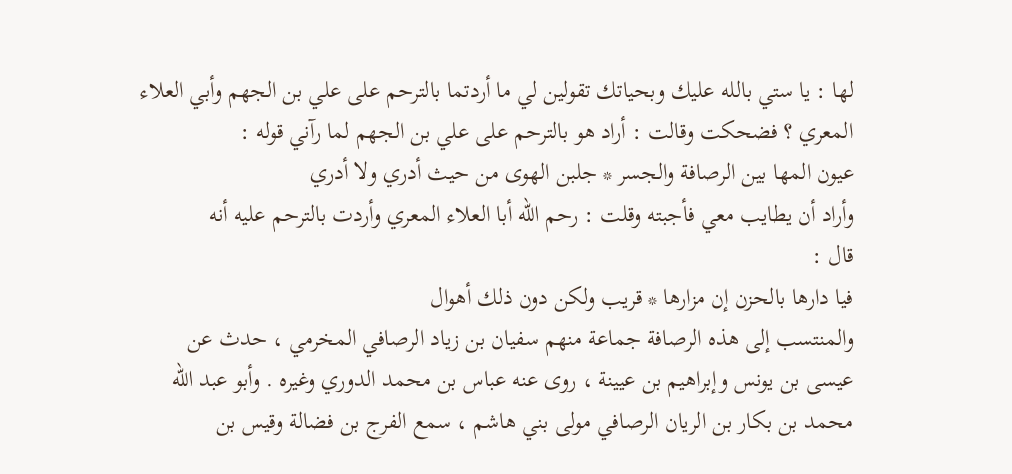لها : يا ستي بالله عليك وبحياتك تقولين لي ما أردتما بالترحم على علي بن الجهم وأبي العلاء
المعري ؟ فضحكت وقالت : أراد هو بالترحم على علي بن الجهم لما رآني قوله :
عيون المها بين الرصافة والجسر * جلبن الهوى من حيث أدري ولا أدري
وأراد أن يطايب معي فأجبته وقلت : رحم الله أبا العلاء المعري وأردت بالترحم عليه أنه
قال :
فيا دارها بالحزن إن مزارها * قريب ولكن دون ذلك أهوال
والمنتسب إلى هذه الرصافة جماعة منهم سفيان بن زياد الرصافي المخرمي ، حدث عن
عيسى بن يونس وإبراهيم بن عيينة ، روى عنه عباس بن محمد الدوري وغيره . وأبو عبد الله
محمد بن بكار بن الريان الرصافي مولى بني هاشم ، سمع الفرج بن فضالة وقيس بن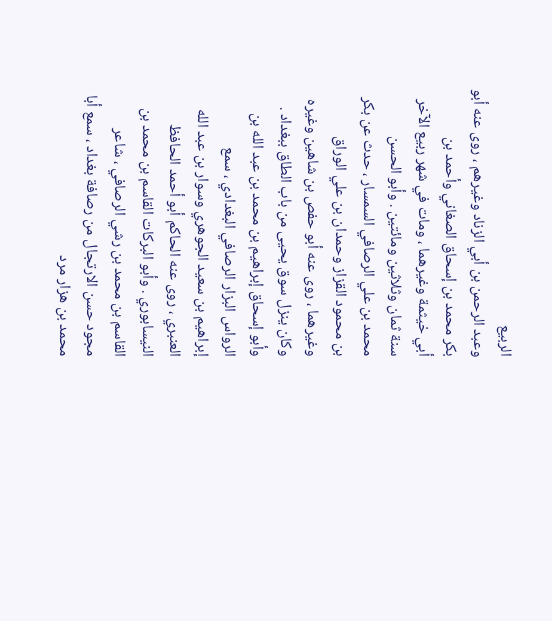الربيع
وعبد الرحمن بن أبي الزناد وغيرهم ، روى عنه أبو بكر محمد بن إسحاق الصغاني وأحمد بن
أبي خيثمة وغيرهما ، ومات في شهر ربيع الآخر سنة ثمان وثلاثين ومائتين . وأبو الحسن
محمد بن علي الرصافي السمسار ، حدث عن بكر بن محمود القزاز وحمدان بن علي الوراق
وغيرهما ، روى عنه أبو حفص بن شاهين وغيره وكان ينزل سوق يحيى من باب الطاق ببغداد .
وأبو إسحاق إبراهيم بن محمد بن عبد الله بن الرواس البزار الرصافي البغدادي ، سمع
إبراهيم بن سعيد الجوهري وسوار بن عبد الله العنبري ، روى عنه الحاكم أبو أحمد الحافظ
النيسابوري . وأبو البركات القاسم بن محمد بن القاسم بن محمد بن رشي الرصافي ، شاعر
مجود حسن الارتجال من رصافة بغداد ، سمع أبا محمد بن هزار مرد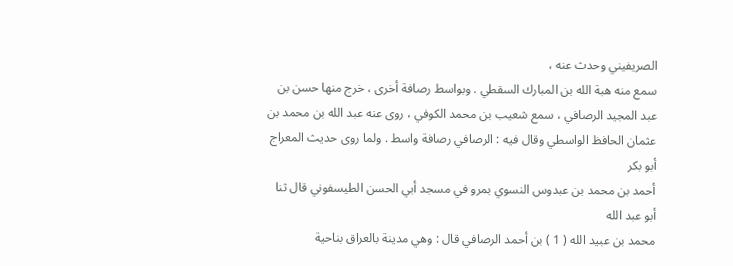الصريفيني وحدث عنه ،
سمع منه هبة الله بن المبارك السقطي . وبواسط رصافة أخرى ، خرج منها حسن بن
عبد المجيد الرصافي ، سمع شعيب بن محمد الكوفي ، روى عنه عبد الله بن محمد بن
عثمان الحافظ الواسطي وقال فيه : الرصافي رصافة واسط . ولما روى حديث المعراج أبو بكر
أحمد بن محمد بن عبدوس النسوي بمرو في مسجد أبي الحسن الطيسفوني قال ثنا أبو عبد الله
محمد بن عبيد الله ( 1 ) بن أحمد الرصافي قال : وهي مدينة بالعراق بناحية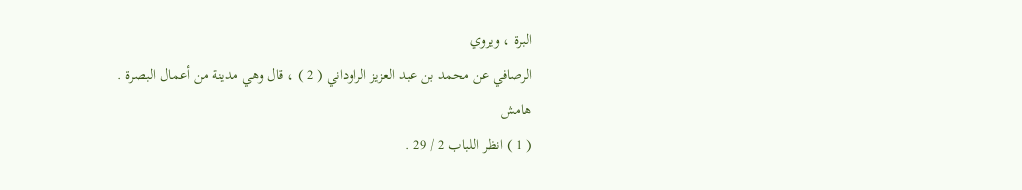البرة ، ويروي
الرصافي عن محمد بن عبد العزيز الراوداني ( 2 ) ، قال وهي مدينة من أعمال البصرة .
هامش
( 1 ) انظر اللباب 2 / 29 .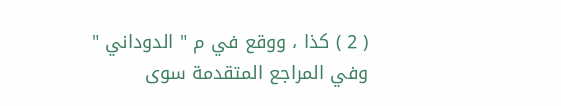( 2 ) كذا ، ووقع في م " الدوداني " وفي المراجع المتقدمة سوى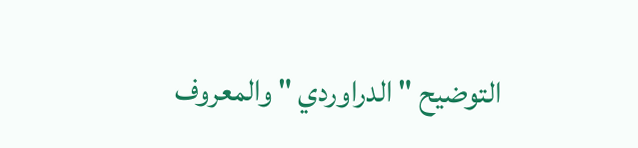التوضيح " الدراوردي " والمعروف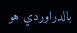بالدراوردي هو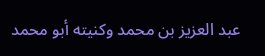عبد العزيز بن محمد وكنيته أبو محمد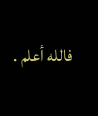فالله أعلم .